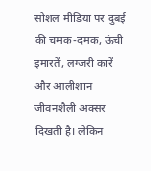सोशल मीडिया पर दुबई की चमक-दमक, ऊंची इमारतें, लग्जरी कारें और आलीशान जीवनशैली अक्सर दिखती है। लेकिन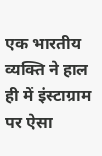एक भारतीय व्यक्ति ने हाल ही में इंस्टाग्राम पर ऐसा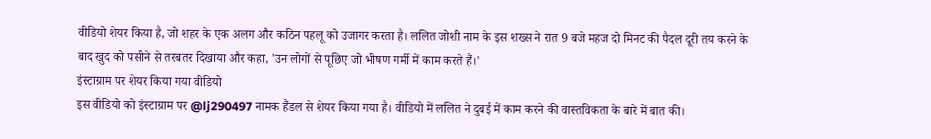वीडियो शेयर किया है, जो शहर के एक अलग और कठिन पहलू को उजागर करता है। ललित जोशी नाम के इस शख्स ने रात 9 बजे महज दो मिनट की पैदल दूरी तय करने के बाद खुद को पसीने से तरबतर दिखाया और कहा, 'उन लोगों से पूछिए जो भीषण गर्मी में काम करते हैं।'
इंस्टाग्राम पर शेयर किया गया वीडियो
इस वीडियो को इंस्टाग्राम पर @lj290497 नामक हैंडल से शेयर किया गया है। वीडियो में ललित ने दुबई में काम करने की वास्तविकता के बारे में बात की।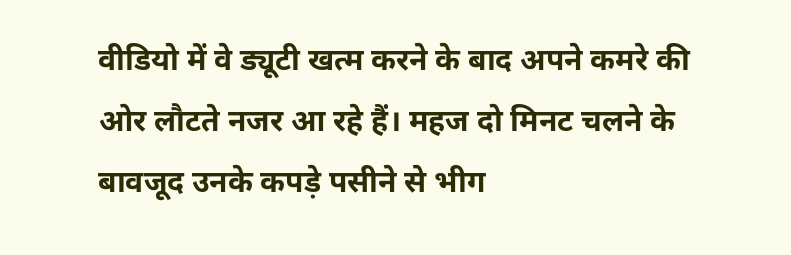वीडियो में वे ड्यूटी खत्म करने के बाद अपने कमरे की ओर लौटते नजर आ रहे हैं। महज दो मिनट चलने के बावजूद उनके कपड़े पसीने से भीग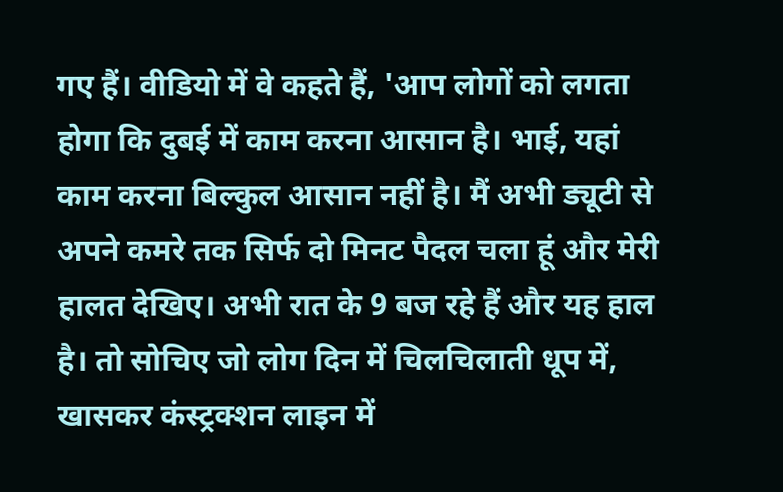गए हैं। वीडियो में वे कहते हैं, 'आप लोगों को लगता होगा कि दुबई में काम करना आसान है। भाई, यहां काम करना बिल्कुल आसान नहीं है। मैं अभी ड्यूटी से अपने कमरे तक सिर्फ दो मिनट पैदल चला हूं और मेरी हालत देखिए। अभी रात के 9 बज रहे हैं और यह हाल है। तो सोचिए जो लोग दिन में चिलचिलाती धूप में, खासकर कंस्ट्रक्शन लाइन में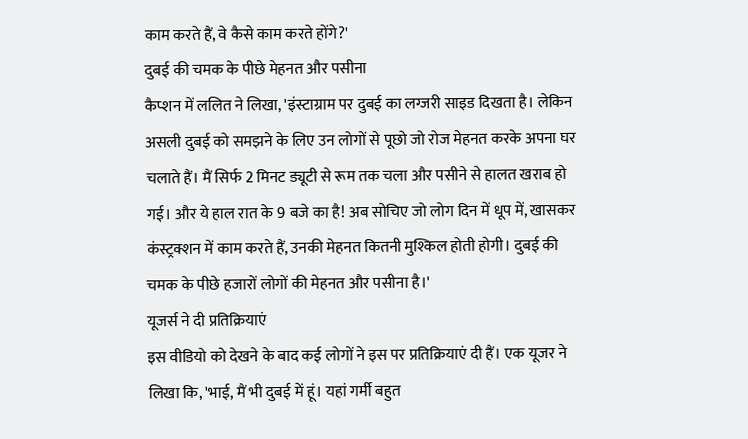काम करते हैं, वे कैसे काम करते होंगे?'
दुबई की चमक के पीछे मेहनत और पसीना
कैप्शन में ललित ने लिखा, 'इंस्टाग्राम पर दुबई का लग्जरी साइड दिखता है। लेकिन असली दुबई को समझने के लिए उन लोगों से पूछो जो रोज मेहनत करके अपना घर चलाते हैं। मैं सिर्फ 2 मिनट ड्यूटी से रूम तक चला और पसीने से हालत खराब हो गई। और ये हाल रात के 9 बजे का है! अब सोचिए जो लोग दिन में धूप में, खासकर कंस्ट्रक्शन में काम करते हैं, उनकी मेहनत कितनी मुश्किल होती होगी। दुबई की चमक के पीछे हजारों लोगों की मेहनत और पसीना है।'
यूजर्स ने दी प्रतिक्रियाएं
इस वीडियो को देखने के बाद कई लोगों ने इस पर प्रतिक्रियाएं दी हैं। एक यूजर ने लिखा कि, 'भाई, मैं भी दुबई में हूं। यहां गर्मी बहुत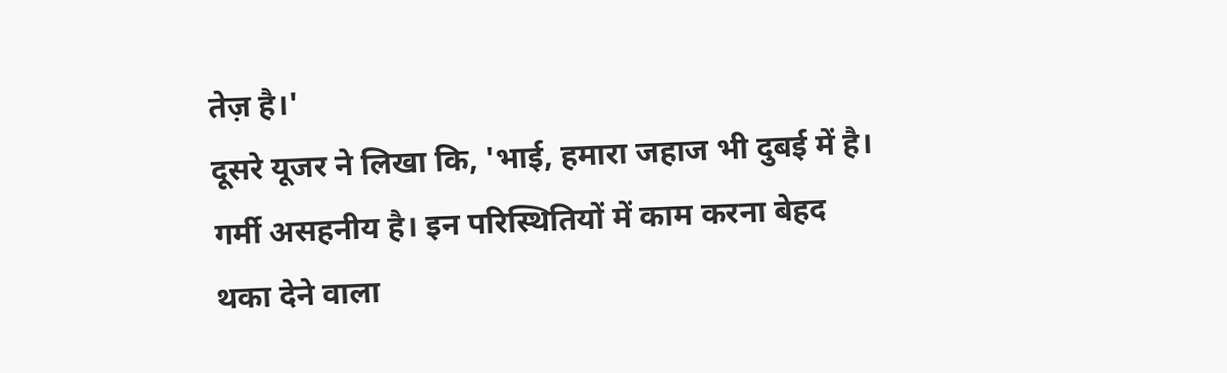तेज़ है।'
दूसरे यूजर ने लिखा कि, 'भाई, हमारा जहाज भी दुबई में है। गर्मी असहनीय है। इन परिस्थितियों में काम करना बेहद थका देने वाला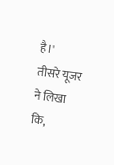है।'
तीसरे यूजर ने लिखा कि,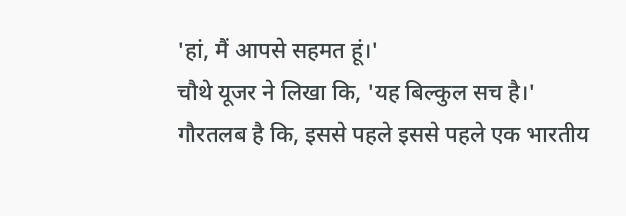'हां, मैं आपसे सहमत हूं।'
चौथे यूजर ने लिखा कि, 'यह बिल्कुल सच है।'
गौरतलब है कि, इससे पहले इससे पहले एक भारतीय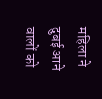महिला ने दुबई आने वालों को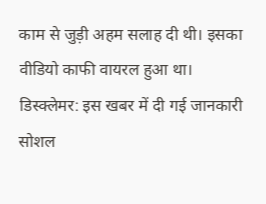काम से जुड़ी अहम सलाह दी थी। इसका वीडियो काफी वायरल हुआ था।
डिस्क्लेमर: इस खबर में दी गई जानकारी सोशल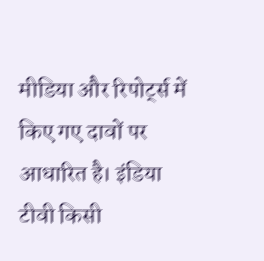मीडिया और रिपोर्ट्स में किए गए दावों पर आधारित है। इंडिया टीवी किसी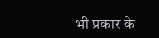भी प्रकार के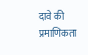दावे की प्रमाणिकता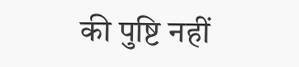की पुष्टि नहीं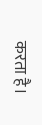करता है।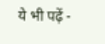ये भी पढ़ें -